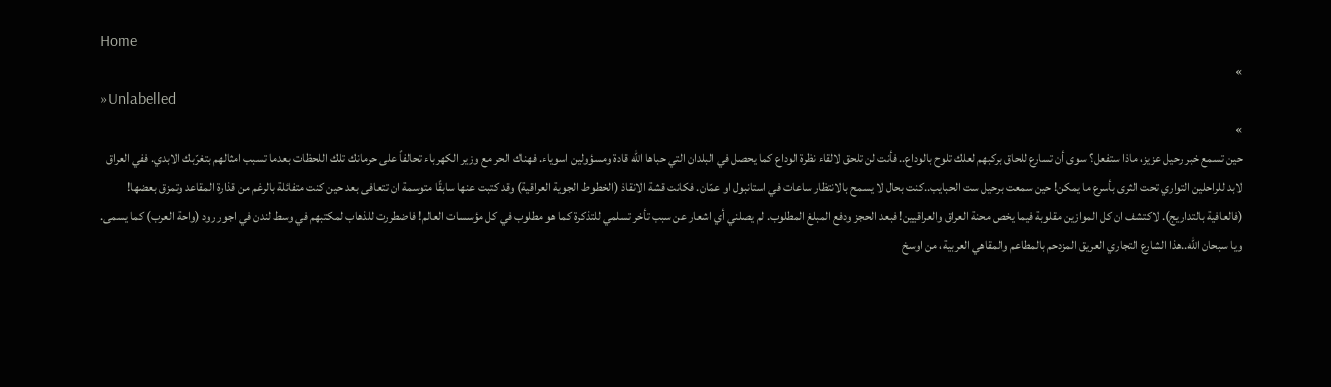Home
»
»Unlabelled
»
حين تسمع خبر رحيل عزيز، ماذا ستفعل؟ سوى أن تسارع للحاق بركبهم لعلك تلوح بالوداع.. فأنت لن تلحق لالقاء نظرة الوداع كما يحصل في البلدان التي حباها الله قادة ومسؤولين اسوياء. فهناك الحر مع وزير الكهرباء تحالفاً على حرمانك تلك اللحظات بعدما تسبب امثالهم بتغرّبك الابدي. ففي العراق لابد للراحلين التواري تحت الثرى بأسرع ما يمكن! حين سمعت برحيل ست الحبايب..كنت بحال لا يسمح بالانتظار ساعات في استانبول او عمّان. فكانت قشة الانقاذ (الخطوط الجوية العراقية) وقد كتبت عنها سابقًا متوسمة ان تتعافى بعد حين كنت متفائلة بالرغم من قذارة المقاعد وتمزق بعضها! (فالعافية بالتداريج). لاكتشف ان كل الموازين مقلوبة فيما يخص محنة العراق والعراقيين! فبعد الحجز ودفع المبلغ المطلوب. لم يصلني أي اشعار عن سبب تأخر تسلمي للتذكرة كما هو مطلوب في كل مؤسسات العالم! فاضطررت للذهاب لمكتبهم في وسط لندن في اجور رود (واحة العرب) كما يسمى. ويا سبحان الله..هذا الشارع التجاري العريق المزدحم بالمطاعم والمقاهي العربية، من اوسخ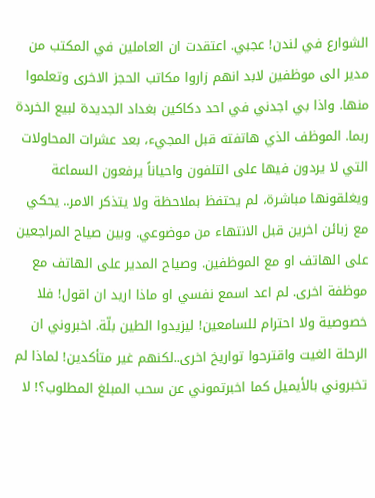الشوارع في لندن! عجبي. اعتقدت ان العاملين في المكتب من مدير الى موظفين لابد انهم زاروا مكاتب الحجز الاخرى وتعلموا منها. واذا بي اجدني في احد دكاكين بغداد الجديدة لبيع الخردة ربما. الموظف الذي هاتفته قبل المجيء، بعد عشرات المحاولات التي لا يردون فيها على التلفون واحياناً يرفعون السماعة ويغلقونها مباشرة، لم يحتفظ بملاحظة ولا يتذكر الامر.. يحكي مع زبائن اخرين قبل الانتهاء من موضوعي. وبين صياح المراجعين على الهاتف او مع الموظفين. وصياح المدير على الهاتف مع موظفة اخرى. لم اعد اسمع نفسي او ماذا اريد ان اقول! فلا خصوصية ولا احترام للسامعين! ليزيدوا الطين بلّة. اخبروني ان الرحلة الغيت واقترحوا تواريخ اخرى..لكنهم غير متأكدين! لماذا لم تخبروني بالأيميل كما اخبرتموني عن سحب المبلغ المطلوب؟! لا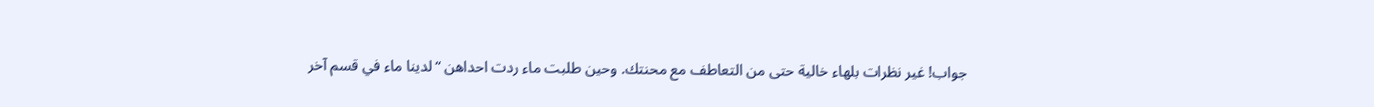جواب! غير نظرات بلهاء خالية حتى من التعاطف مع محنتك. وحين طلبت ماء ردت احداهن “لدينا ماء في قسم آخر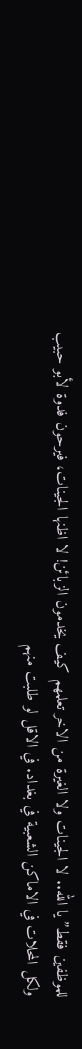للموظفين فقط” يا الله.. لا الجينات ولا الغيرة من الاخر تعلمهم كيف يخدمون الزبائن! لا اظنها الجينات، فيرحون فدوة لأبو حبيب ولكل المحلات في الاماكن الشعبية في بغداد. في الاقل لو طلبت منهم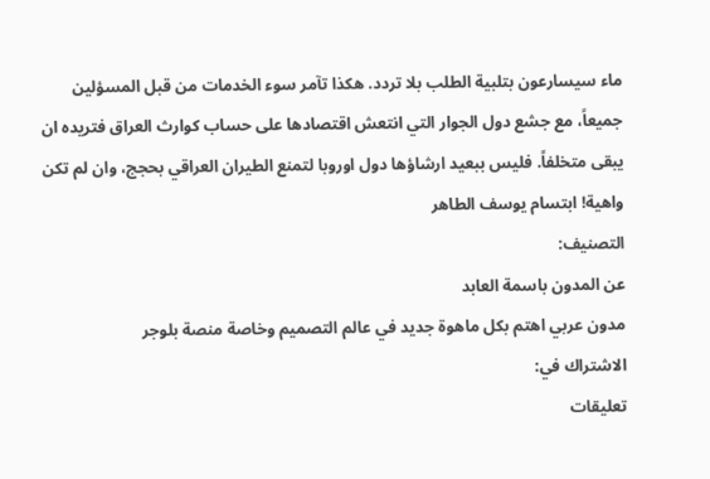ماء سيسارعون بتلبية الطلب بلا تردد. هكذا تآمر سوء الخدمات من قبل المسؤلين جميعاً، مع جشع دول الجوار التي انتعش اقتصادها على حساب كوارث العراق فتريده ان يبقى متخلفاً. فليس ببعيد ارشاؤها دول اوروبا لتمنع الطيران العراقي بحجج، وان لم تكن واهية! ابتسام يوسف الطاهر
التصنيف:
عن المدون باسمة العابد
مدون عربي اهتم بكل ماهوة جديد في عالم التصميم وخاصة منصة بلوجر
الاشتراك في:
تعليقات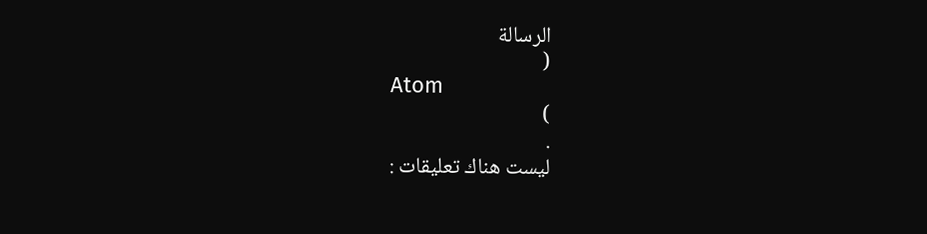الرسالة
(
Atom
)
.
ليست هناك تعليقات :